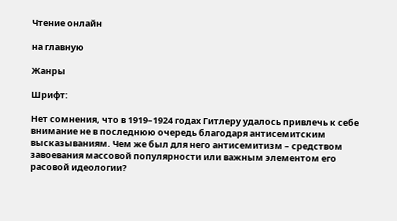Чтение онлайн

на главную

Жанры

Шрифт:

Нет сомнения, что в 1919–1924 годах Гитлеру удалось привлечь к себе внимание не в последнюю очередь благодаря антисемитским высказываниям. Чем же был для него антисемитизм – средством завоевания массовой популярности или важным элементом его расовой идеологии?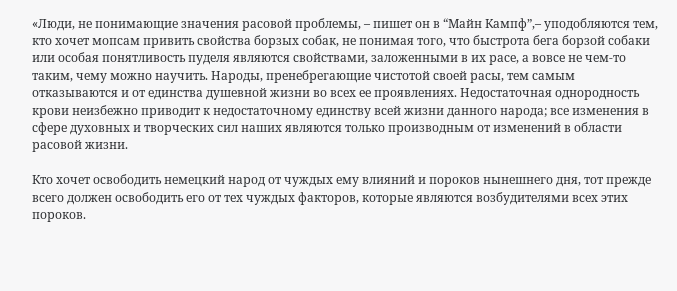«Люди, не понимающие значения расовой проблемы, – пишет он в “Майн Кампф”,– уподобляются тем, кто хочет мопсам привить свойства борзых собак, не понимая того, что быстрота бега борзой собаки или особая понятливость пуделя являются свойствами, заложенными в их расе, а вовсе не чем-то таким, чему можно научить. Народы, пренебрегающие чистотой своей расы, тем самым отказываются и от единства душевной жизни во всех ее проявлениях. Недостаточная однородность крови неизбежно приводит к недостаточному единству всей жизни данного народа; все изменения в сфере духовных и творческих сил наших являются только производным от изменений в области расовой жизни.

Кто хочет освободить немецкий народ от чуждых ему влияний и пороков нынешнего дня, тот прежде всего должен освободить его от тех чуждых факторов, которые являются возбудителями всех этих пороков.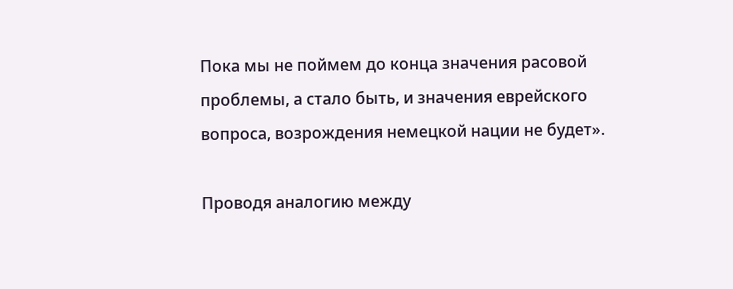Пока мы не поймем до конца значения расовой проблемы, а стало быть, и значения еврейского вопроса, возрождения немецкой нации не будет».

Проводя аналогию между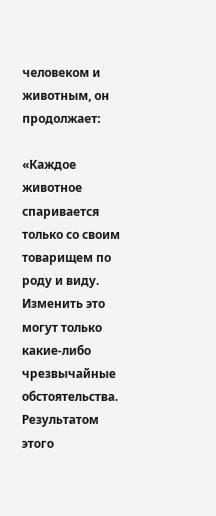человеком и животным, он продолжает:

«Каждое животное спаривается только со своим товарищем по роду и виду. Изменить это могут только какие-либо чрезвычайные обстоятельства. Результатом этого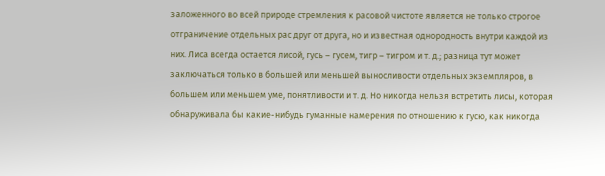заложенного во всей природе стремления к расовой чистоте является не только строгое отграничение отдельных рас друг от друга, но и известная однородность внутри каждой из них. Лиса всегда остается лисой, гусь – гусем, тигр – тигром и т. д.; разница тут может заключаться только в большей или меньшей выносливости отдельных экземпляров, в большем или меньшем уме, понятливости и т. д. Но никогда нельзя встретить лисы, которая обнаруживала бы какие-нибудь гуманные намерения по отношению к гусю, как никогда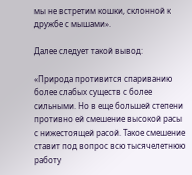мы не встретим кошки, склонной к дружбе с мышами».

Далее следует такой вывод:

«Природа противится спариванию более слабых существ с более сильными. Но в еще большей степени противно ей смешение высокой расы с нижестоящей расой. Такое смешение ставит под вопрос всю тысячелетнюю работу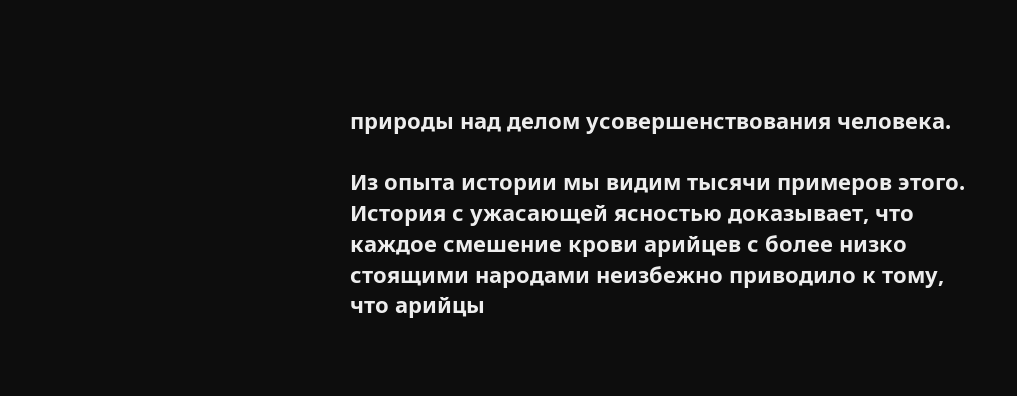природы над делом усовершенствования человека.

Из опыта истории мы видим тысячи примеров этого. История с ужасающей ясностью доказывает, что каждое смешение крови арийцев с более низко стоящими народами неизбежно приводило к тому, что арийцы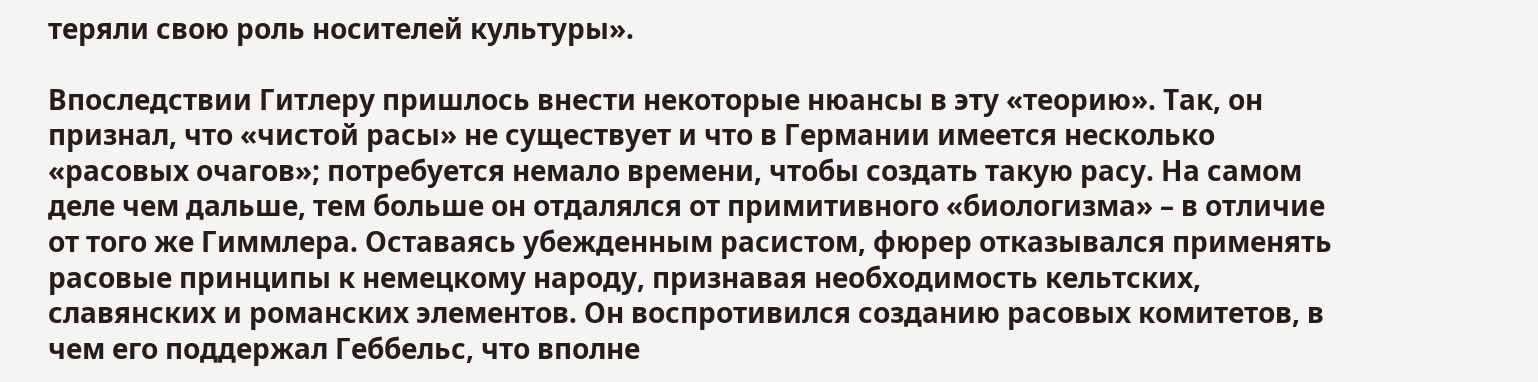теряли свою роль носителей культуры».

Впоследствии Гитлеру пришлось внести некоторые нюансы в эту «теорию». Так, он признал, что «чистой расы» не существует и что в Германии имеется несколько «расовых очагов»; потребуется немало времени, чтобы создать такую расу. На самом деле чем дальше, тем больше он отдалялся от примитивного «биологизма» – в отличие от того же Гиммлера. Оставаясь убежденным расистом, фюрер отказывался применять расовые принципы к немецкому народу, признавая необходимость кельтских, славянских и романских элементов. Он воспротивился созданию расовых комитетов, в чем его поддержал Геббельс, что вполне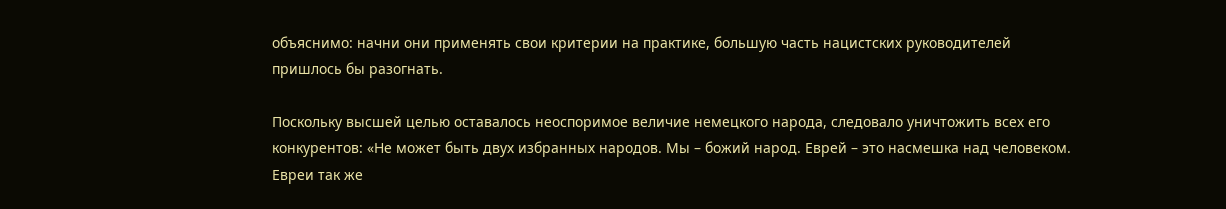объяснимо: начни они применять свои критерии на практике, большую часть нацистских руководителей пришлось бы разогнать.

Поскольку высшей целью оставалось неоспоримое величие немецкого народа, следовало уничтожить всех его конкурентов: «Не может быть двух избранных народов. Мы – божий народ. Еврей – это насмешка над человеком. Евреи так же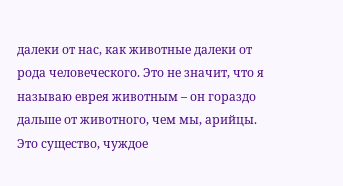далеки от нас, как животные далеки от рода человеческого. Это не значит, что я называю еврея животным – он гораздо дальше от животного, чем мы, арийцы. Это существо, чуждое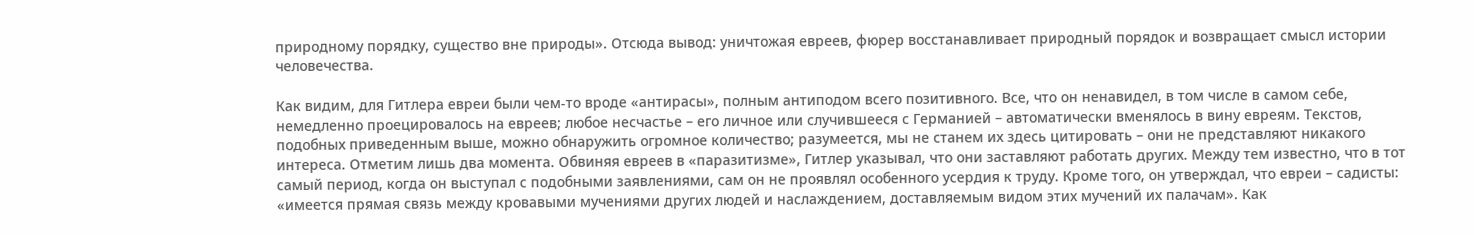природному порядку, существо вне природы». Отсюда вывод: уничтожая евреев, фюрер восстанавливает природный порядок и возвращает смысл истории человечества.

Как видим, для Гитлера евреи были чем-то вроде «антирасы», полным антиподом всего позитивного. Все, что он ненавидел, в том числе в самом себе, немедленно проецировалось на евреев; любое несчастье – его личное или случившееся с Германией – автоматически вменялось в вину евреям. Текстов, подобных приведенным выше, можно обнаружить огромное количество; разумеется, мы не станем их здесь цитировать – они не представляют никакого интереса. Отметим лишь два момента. Обвиняя евреев в «паразитизме», Гитлер указывал, что они заставляют работать других. Между тем известно, что в тот самый период, когда он выступал с подобными заявлениями, сам он не проявлял особенного усердия к труду. Кроме того, он утверждал, что евреи – садисты: «имеется прямая связь между кровавыми мучениями других людей и наслаждением, доставляемым видом этих мучений их палачам». Как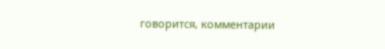говорится, комментарии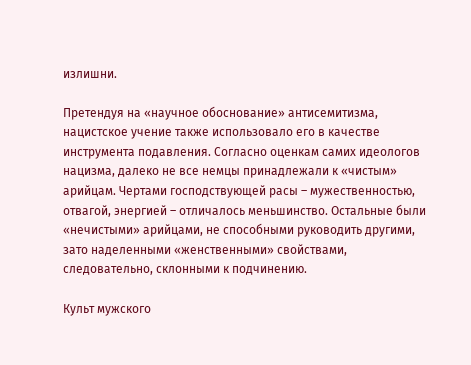излишни.

Претендуя на «научное обоснование» антисемитизма, нацистское учение также использовало его в качестве инструмента подавления. Согласно оценкам самих идеологов нацизма, далеко не все немцы принадлежали к «чистым» арийцам. Чертами господствующей расы – мужественностью, отвагой, энергией – отличалось меньшинство. Остальные были «нечистыми» арийцами, не способными руководить другими, зато наделенными «женственными» свойствами, следовательно, склонными к подчинению.

Культ мужского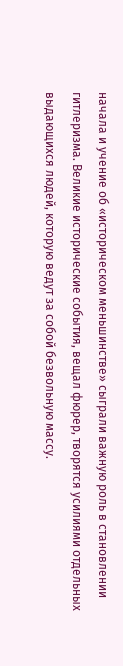начала и учение об «историческом меньшинстве» сыграли важную роль в становлении гитлеризма. Великие исторические события, вещал фюрер, творятся усилиями отдельных выдающихся людей, которую ведут за собой безвольную массу.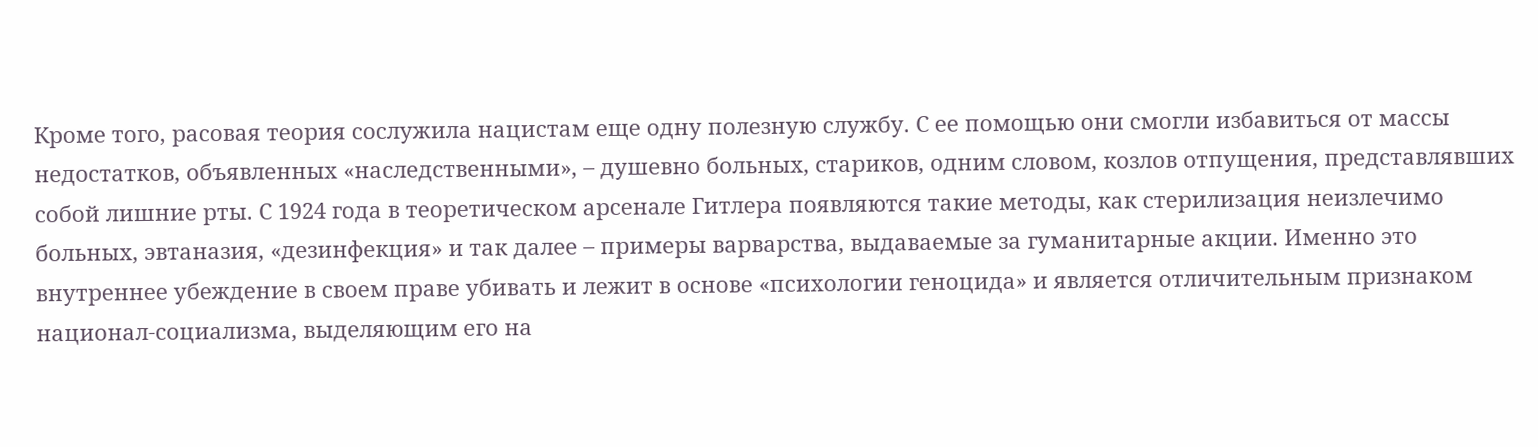Кроме того, расовая теория сослужила нацистам еще одну полезную службу. С ее помощью они смогли избавиться от массы недостатков, объявленных «наследственными», – душевно больных, стариков, одним словом, козлов отпущения, представлявших собой лишние рты. С 1924 года в теоретическом арсенале Гитлера появляются такие методы, как стерилизация неизлечимо больных, эвтаназия, «дезинфекция» и так далее – примеры варварства, выдаваемые за гуманитарные акции. Именно это внутреннее убеждение в своем праве убивать и лежит в основе «психологии геноцида» и является отличительным признаком национал-социализма, выделяющим его на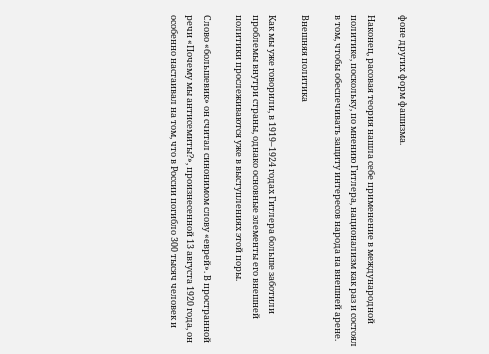фоне других форм фашизма.

Наконец, расовая теория нашла себе применение в международной политике, поскольку, по мнению Гитлера, национализм как раз и состоял в том, чтобы обеспечивать защиту интересов народа на внешней арене.

Внешняя политика

Как мы уже говорили, в 1919–1924 годах Гитлера больше заботили проблемы внутри страны, однако основные элементы его внешней политики прослеживаются уже в выступлениях этой поры.

Слово «большевик» он считал синонимом слову «еврей». В пространной речи «Почему мы антисемиты?», произнесенной 13 августа 1920 года, он особенно настаивал на том, что в России погибло 300 тысяч человек и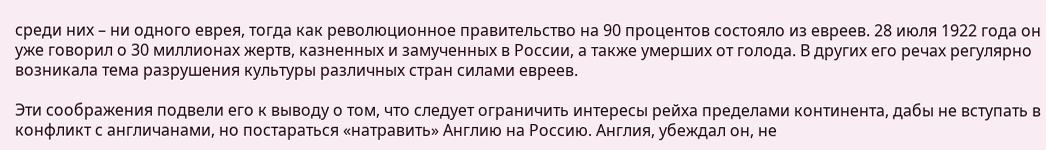среди них – ни одного еврея, тогда как революционное правительство на 90 процентов состояло из евреев. 28 июля 1922 года он уже говорил о 30 миллионах жертв, казненных и замученных в России, а также умерших от голода. В других его речах регулярно возникала тема разрушения культуры различных стран силами евреев.

Эти соображения подвели его к выводу о том, что следует ограничить интересы рейха пределами континента, дабы не вступать в конфликт с англичанами, но постараться «натравить» Англию на Россию. Англия, убеждал он, не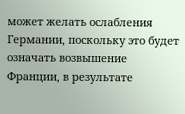может желать ослабления Германии, поскольку это будет означать возвышение Франции, в результате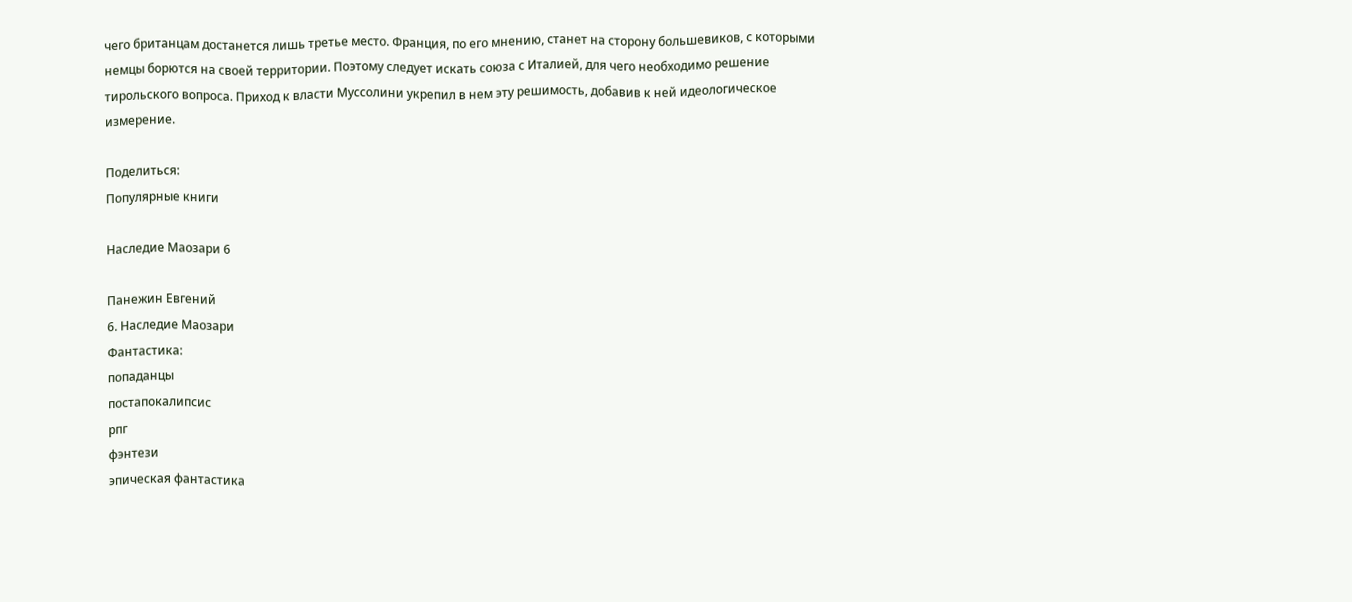чего британцам достанется лишь третье место. Франция, по его мнению, станет на сторону большевиков, с которыми немцы борются на своей территории. Поэтому следует искать союза с Италией, для чего необходимо решение тирольского вопроса. Приход к власти Муссолини укрепил в нем эту решимость, добавив к ней идеологическое измерение.

Поделиться:
Популярные книги

Наследие Маозари 6

Панежин Евгений
6. Наследие Маозари
Фантастика:
попаданцы
постапокалипсис
рпг
фэнтези
эпическая фантастика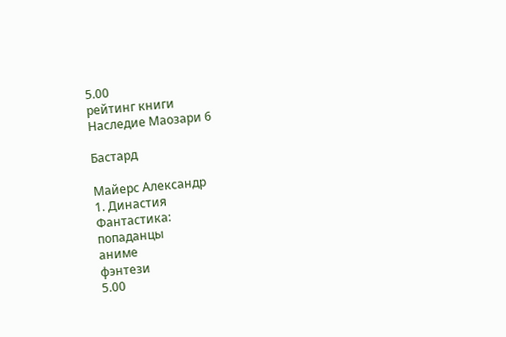5.00
рейтинг книги
Наследие Маозари 6

Бастард

Майерс Александр
1. Династия
Фантастика:
попаданцы
аниме
фэнтези
5.00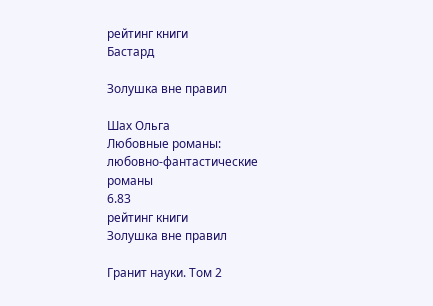рейтинг книги
Бастард

Золушка вне правил

Шах Ольга
Любовные романы:
любовно-фантастические романы
6.83
рейтинг книги
Золушка вне правил

Гранит науки. Том 2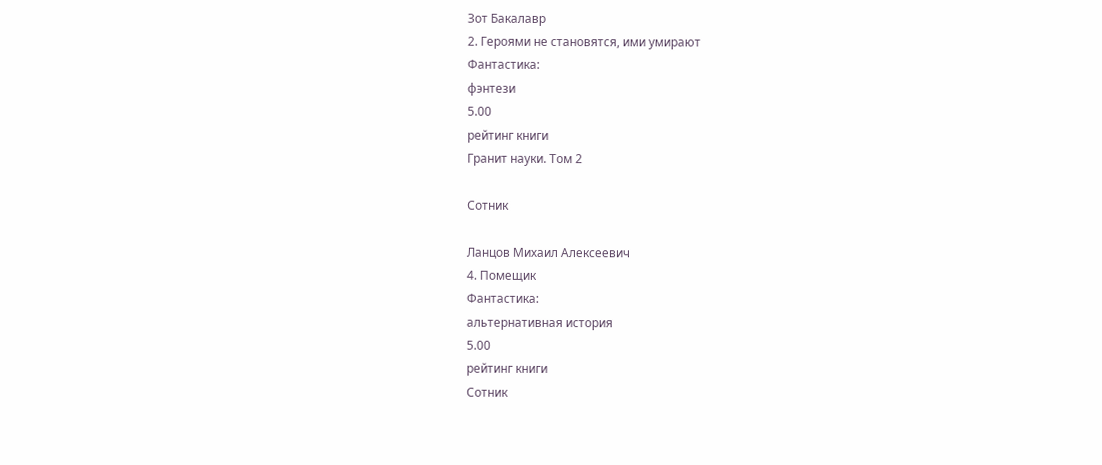Зот Бакалавр
2. Героями не становятся, ими умирают
Фантастика:
фэнтези
5.00
рейтинг книги
Гранит науки. Том 2

Сотник

Ланцов Михаил Алексеевич
4. Помещик
Фантастика:
альтернативная история
5.00
рейтинг книги
Сотник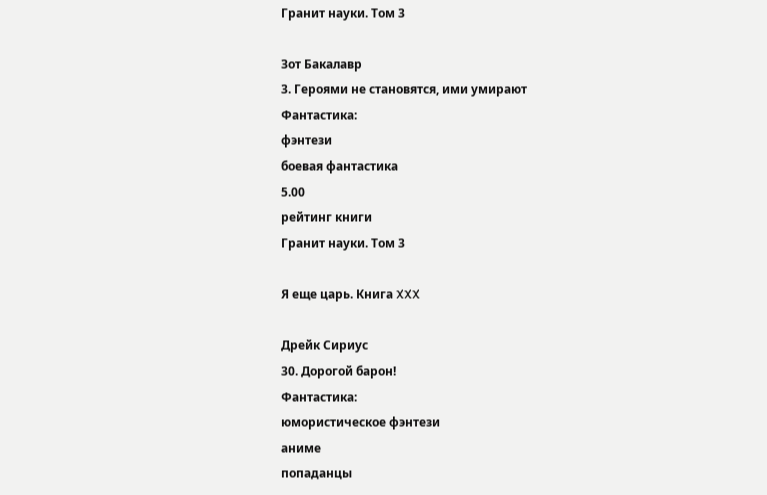Гранит науки. Том 3

Зот Бакалавр
3. Героями не становятся, ими умирают
Фантастика:
фэнтези
боевая фантастика
5.00
рейтинг книги
Гранит науки. Том 3

Я еще царь. Книга XXX

Дрейк Сириус
30. Дорогой барон!
Фантастика:
юмористическое фэнтези
аниме
попаданцы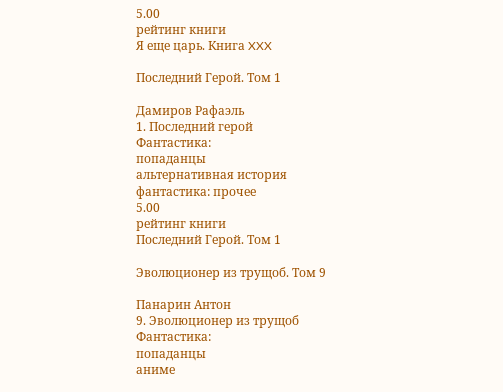5.00
рейтинг книги
Я еще царь. Книга XXX

Последний Герой. Том 1

Дамиров Рафаэль
1. Последний герой
Фантастика:
попаданцы
альтернативная история
фантастика: прочее
5.00
рейтинг книги
Последний Герой. Том 1

Эволюционер из трущоб. Том 9

Панарин Антон
9. Эволюционер из трущоб
Фантастика:
попаданцы
аниме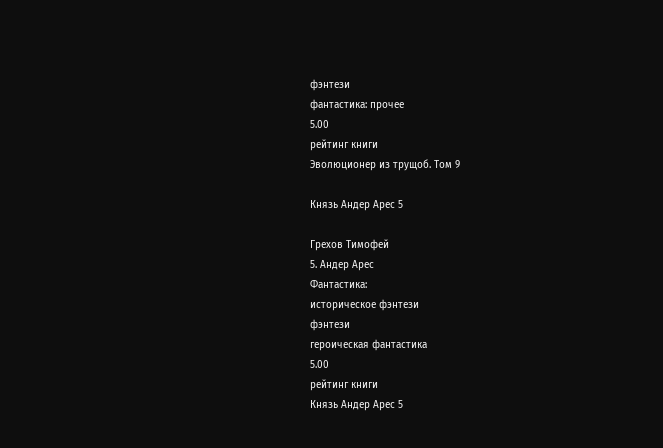фэнтези
фантастика: прочее
5.00
рейтинг книги
Эволюционер из трущоб. Том 9

Князь Андер Арес 5

Грехов Тимофей
5. Андер Арес
Фантастика:
историческое фэнтези
фэнтези
героическая фантастика
5.00
рейтинг книги
Князь Андер Арес 5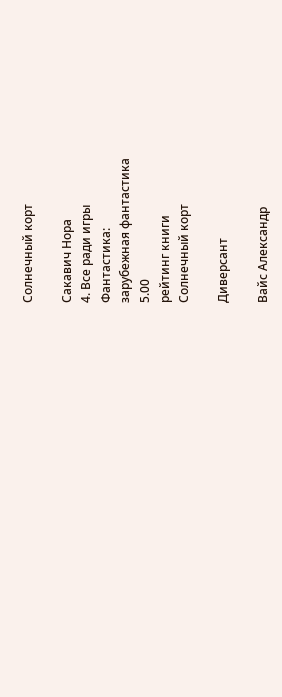Солнечный корт

Сакавич Нора
4. Все ради игры
Фантастика:
зарубежная фантастика
5.00
рейтинг книги
Солнечный корт

Диверсант

Вайс Александр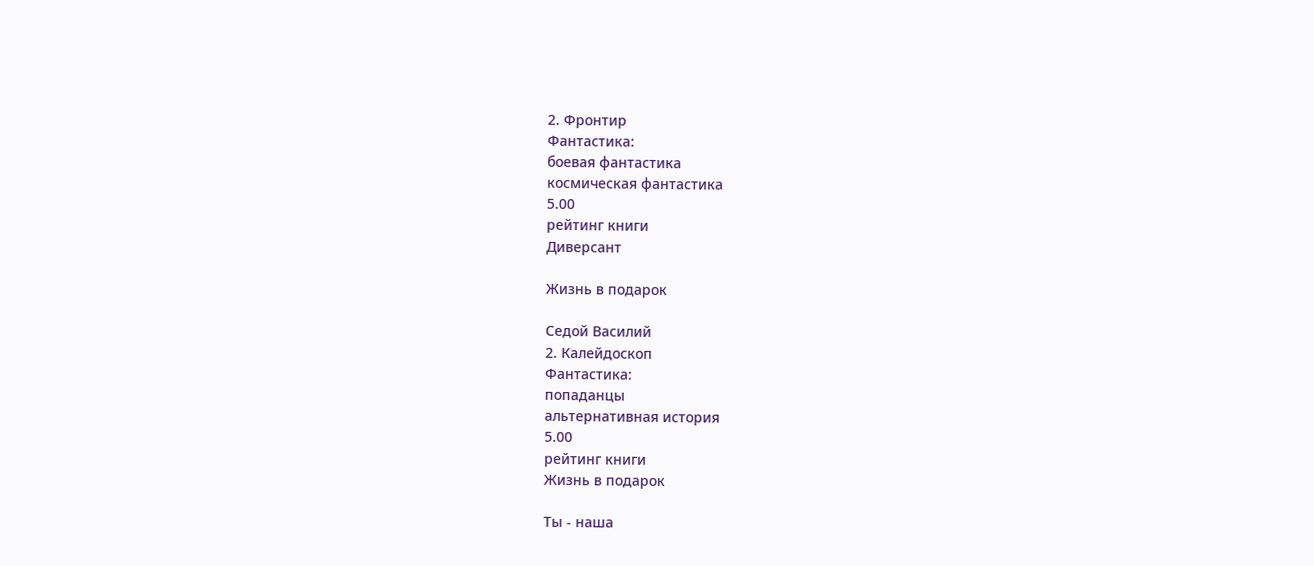2. Фронтир
Фантастика:
боевая фантастика
космическая фантастика
5.00
рейтинг книги
Диверсант

Жизнь в подарок

Седой Василий
2. Калейдоскоп
Фантастика:
попаданцы
альтернативная история
5.00
рейтинг книги
Жизнь в подарок

Ты - наша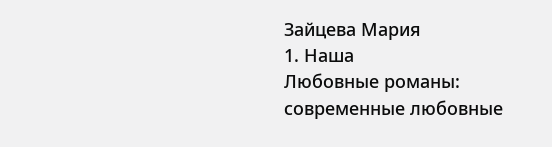Зайцева Мария
1. Наша
Любовные романы:
современные любовные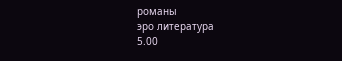романы
эро литература
5.00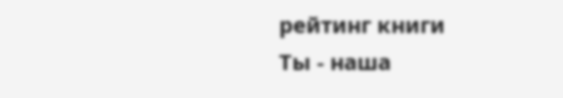рейтинг книги
Ты - наша